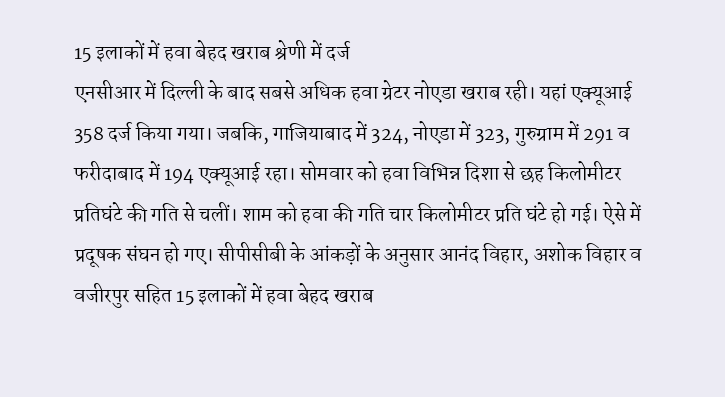15 इलाकों में हवा बेहद खराब श्रेणी में दर्ज
एनसीआर में दिल्ली के बाद सबसे अधिक हवा ग्रेटर नोएडा खराब रही। यहां एक्यूआई 358 दर्ज किया गया। जबकि, गाजियाबाद में 324, नोएडा में 323, गुरुग्राम में 291 व फरीदाबाद में 194 एक्यूआई रहा। सोमवार को हवा विभिन्न दिशा से छह किलोमीटर प्रतिघंटे की गति से चलीं। शाम को हवा की गति चार किलोमीटर प्रति घंटे हो गई। ऐसे में प्रदूषक संघन हो गए। सीपीसीबी के आंकड़ों के अनुसार आनंद विहार, अशोक विहार व वजीरपुर सहित 15 इलाकों में हवा बेहद खराब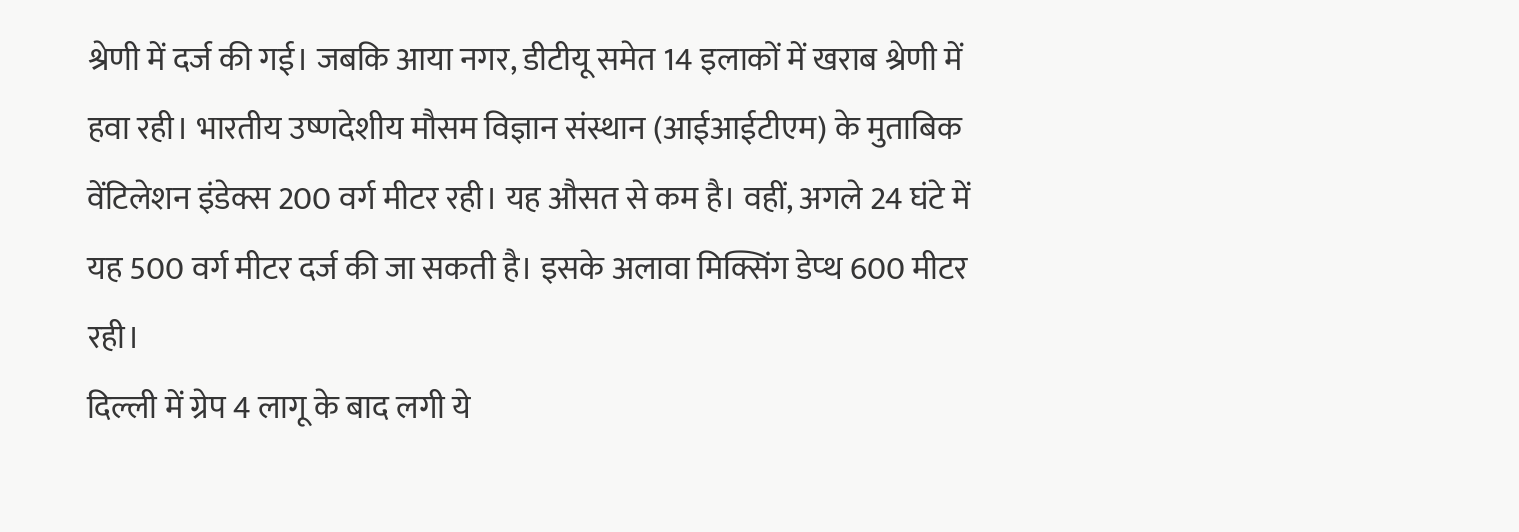श्रेणी में दर्ज की गई। जबकि आया नगर, डीटीयू समेत 14 इलाकों में खराब श्रेणी में हवा रही। भारतीय उष्णदेशीय मौसम विज्ञान संस्थान (आईआईटीएम) के मुताबिक वेंटिलेशन इंडेक्स 200 वर्ग मीटर रही। यह औसत से कम है। वहीं, अगले 24 घंटे में यह 500 वर्ग मीटर दर्ज की जा सकती है। इसके अलावा मिक्सिंग डेप्थ 600 मीटर रही।
दिल्ली में ग्रेप 4 लागू के बाद लगी ये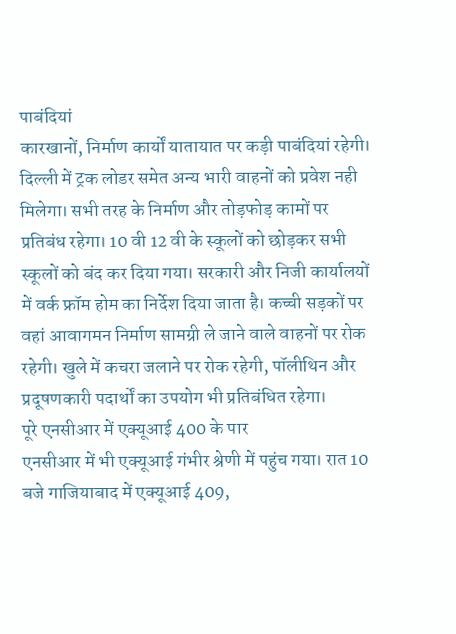पाबंदियां
कारखानों, निर्माण कार्यों यातायात पर कड़ी पाबंदियां रहेगी। दिल्ली में ट्रक लोडर समेत अन्य भारी वाहनों को प्रवेश नही मिलेगा। सभी तरह के निर्माण और तोड़फोड़ कामों पर प्रतिबंध रहेगा। 10 वी 12 वी के स्कूलों को छोड़कर सभी स्कूलों को बंद कर दिया गया। सरकारी और निजी कार्यालयों में वर्क फ्रॉम होम का निर्देश दिया जाता है। कच्ची सड़कों पर वहां आवागमन निर्माण सामग्री ले जाने वाले वाहनों पर रोक रहेगी। खुले में कचरा जलाने पर रोक रहेगी, पॉलीथिन और प्रदूषणकारी पदार्थों का उपयोग भी प्रतिबंधित रहेगा।
पूरे एनसीआर में एक्यूआई 400 के पार
एनसीआर में भी एक्यूआई गंभीर श्रेणी में पहुंच गया। रात 10 बजे गाजियाबाद में एक्यूआई 409,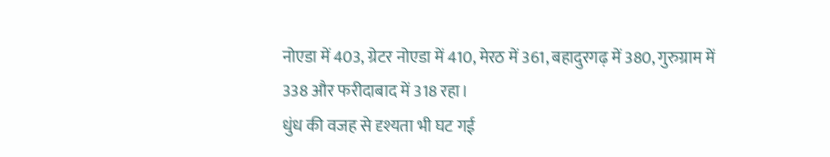नोएडा में 403, ग्रेटर नोएडा में 410, मेरठ में 361, बहादुरगढ़ में 380, गुरुग्राम में 338 और फरीदाबाद में 318 रहा।
धुंध की वजह से दृश्यता भी घट गई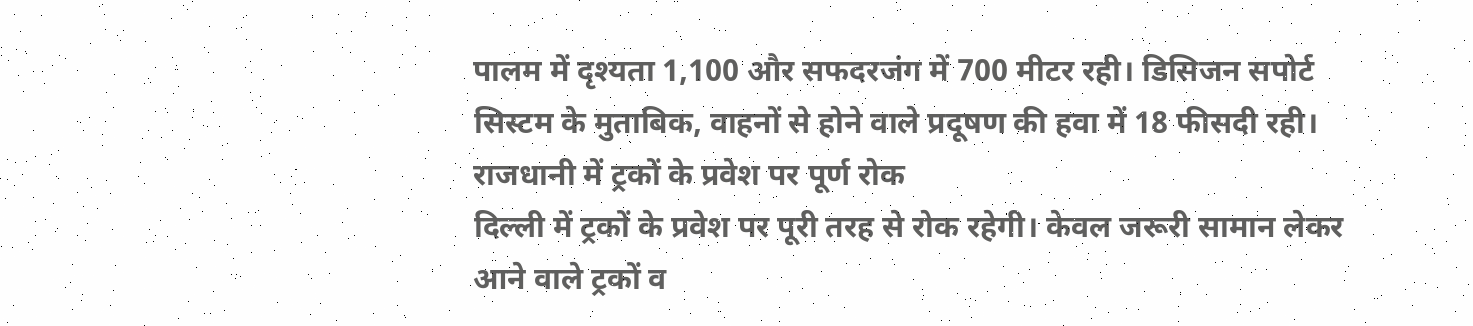पालम में दृश्यता 1,100 और सफदरजंग में 700 मीटर रही। डिसिजन सपोर्ट सिस्टम के मुताबिक, वाहनों से होने वाले प्रदूषण की हवा में 18 फीसदी रही।
राजधानी में ट्रकों के प्रवेश पर पूर्ण रोक
दिल्ली में ट्रकों के प्रवेश पर पूरी तरह से रोक रहेगी। केवल जरूरी सामान लेकर आने वाले ट्रकों व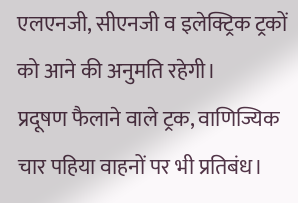एलएनजी, सीएनजी व इलेक्ट्रिक ट्रकों को आने की अनुमति रहेगी।
प्रदूषण फैलाने वाले ट्रक, वाणिज्यिक चार पहिया वाहनों पर भी प्रतिबंध।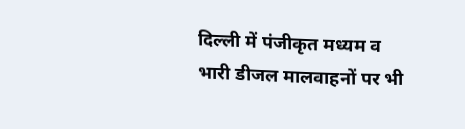दिल्ली में पंजीकृत मध्यम व भारी डीजल मालवाहनों पर भी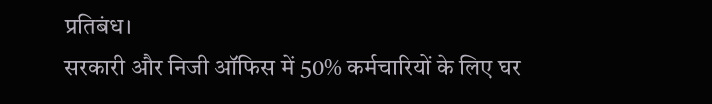प्रतिबंध।
सरकारी और निजी ऑफिस में 50% कर्मचारियों के लिए घर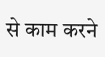से काम करने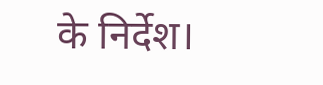के निर्देश।